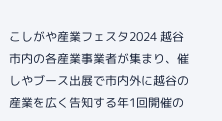こしがや産業フェスタ2024 越谷市内の各産業事業者が集まり、催しやブース出展で市内外に越谷の産業を広く告知する年1回開催の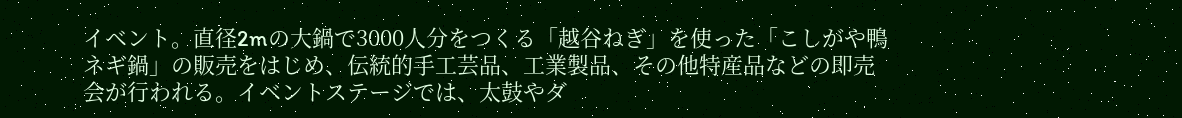イベント。直径2mの大鍋で3000人分をつくる「越谷ねぎ」を使った「こしがや鴨ネギ鍋」の販売をはじめ、伝統的手工芸品、工業製品、その他特産品などの即売会が行われる。イベントステージでは、太鼓やダ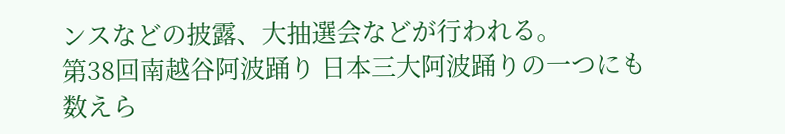ンスなどの披露、大抽選会などが行われる。
第38回南越谷阿波踊り 日本三大阿波踊りの一つにも数えら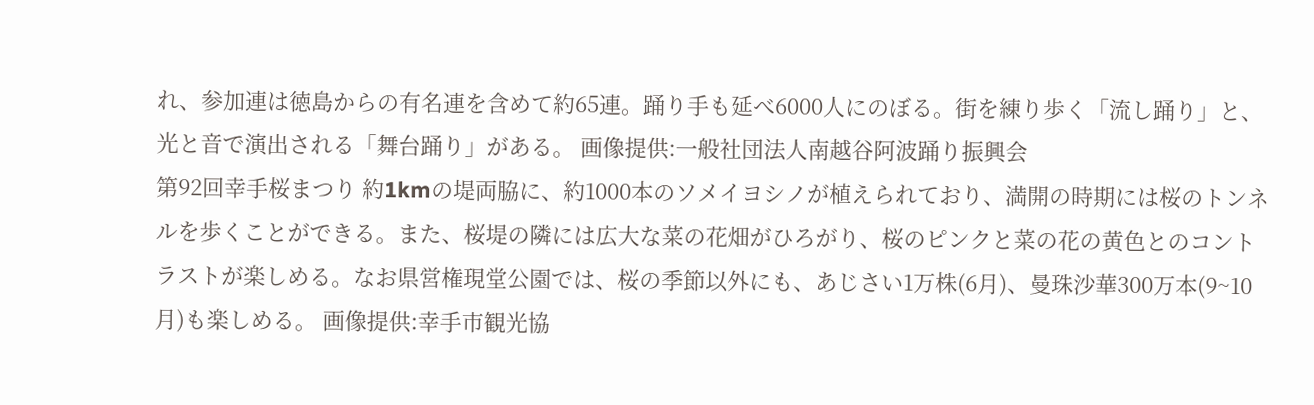れ、参加連は徳島からの有名連を含めて約65連。踊り手も延べ6000人にのぼる。街を練り歩く「流し踊り」と、光と音で演出される「舞台踊り」がある。 画像提供:一般社団法人南越谷阿波踊り振興会
第92回幸手桜まつり 約1kmの堤両脇に、約1000本のソメイヨシノが植えられており、満開の時期には桜のトンネルを歩くことができる。また、桜堤の隣には広大な菜の花畑がひろがり、桜のピンクと菜の花の黄色とのコントラストが楽しめる。なお県営権現堂公園では、桜の季節以外にも、あじさい1万株(6月)、曼珠沙華300万本(9~10月)も楽しめる。 画像提供:幸手市観光協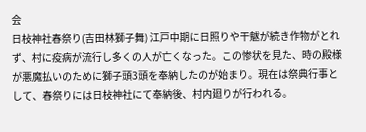会
日枝神社春祭り(吉田林獅子舞) 江戸中期に日照りや干魃が続き作物がとれず、村に疫病が流行し多くの人が亡くなった。この惨状を見た、時の殿様が悪魔払いのために獅子頭3頭を奉納したのが始まり。現在は祭典行事として、春祭りには日枝神社にて奉納後、村内廻りが行われる。